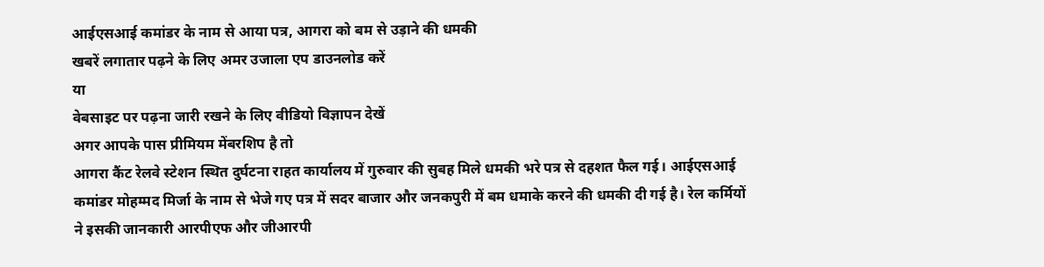आईएसआई कमांडर के नाम से आया पत्र, आगरा को बम से उड़ाने की धमकी
खबरें लगातार पढ़ने के लिए अमर उजाला एप डाउनलोड करें
या
वेबसाइट पर पढ़ना जारी रखने के लिए वीडियो विज्ञापन देखें
अगर आपके पास प्रीमियम मेंबरशिप है तो
आगरा कैंट रेलवे स्टेशन स्थित दुर्घटना राहत कार्यालय में गुरुवार की सुबह मिले धमकी भरे पत्र से दहशत फैल गई। आईएसआई कमांडर मोहम्मद मिर्जा के नाम से भेजे गए पत्र में सदर बाजार और जनकपुरी में बम धमाके करने की धमकी दी गई है। रेल कर्मियों ने इसकी जानकारी आरपीएफ और जीआरपी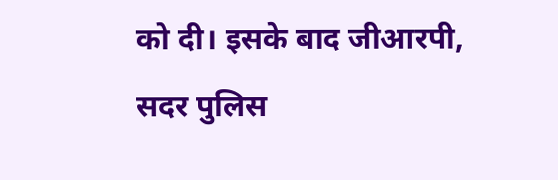को दी। इसके बाद जीआरपी, सदर पुलिस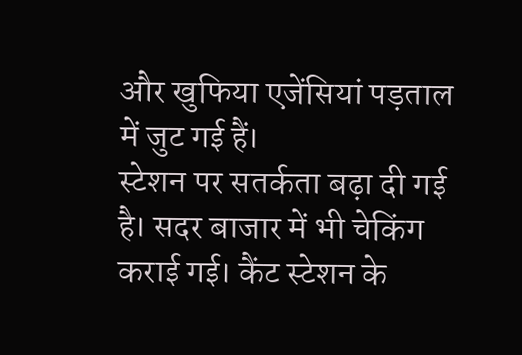और खुफिया एजेंसियां पड़ताल में जुट गई हैं।
स्टेशन पर सतर्कता बढ़ा दी गई है। सदर बाजार में भी चेकिंग कराई गई। कैंट स्टेशन के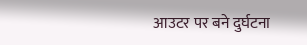आउटर पर बने दुर्घटना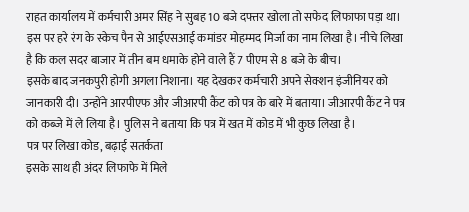राहत कार्यालय में कर्मचारी अमर सिंह ने सुबह 10 बजे दफ्तर खोला तो सफेद लिफाफा पड़ा था। इस पर हरे रंग के स्केच पैन से आईएसआई कमांडर मोहम्मद मिर्जा का नाम लिखा है। नीचे लिखा है कि कल सदर बाजार में तीन बम धमाके होने वाले हैं 7 पीएम से 8 बजे के बीच।
इसके बाद जनकपुरी होगी अगला निशाना। यह देखकर कर्मचारी अपने सेक्शन इंजीनियर को जानकारी दी। उन्होंने आरपीएफ और जीआरपी कैंट को पत्र के बारे में बताया। जीआरपी कैंट ने पत्र को कब्जे में ले लिया है। पुलिस ने बताया कि पत्र में खत में कोड में भी कुछ लिखा है।
पत्र पर लिखा कोड, बढ़ाई सतर्कता
इसके साथ ही अंदर लिफाफे में मिले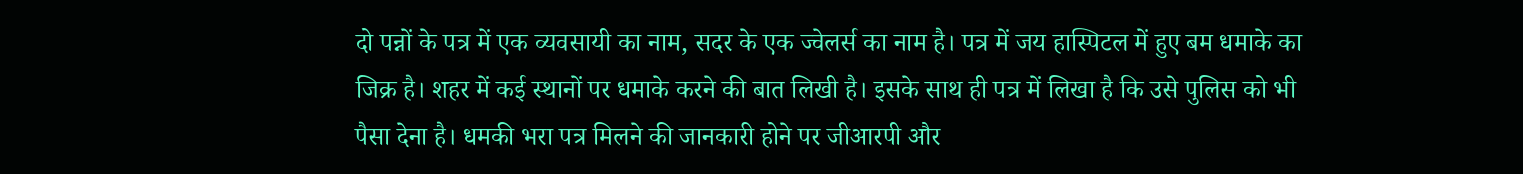दो पन्नों के पत्र में एक व्यवसायी का नाम, सदर के एक ज्वेलर्स का नाम है। पत्र में जय हास्पिटल में हुए बम धमाके का जिक्र है। शहर में कई स्थानों पर धमाके करने की बात लिखी है। इसके साथ ही पत्र में लिखा है कि उसे पुलिस को भी पैसा देना है। धमकी भरा पत्र मिलने की जानकारी होने पर जीआरपी और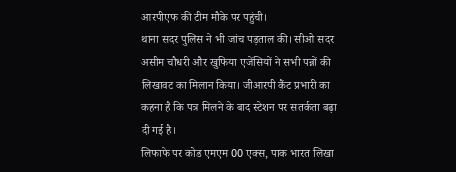आरपीएफ की टीम मौके पर पहुंची।
थाना सदर पुलिस ने भी जांच पड़ताल की। सीओ सदर असीम चौधरी और खुफिया एजेंसियों ने सभी पन्नों की लिखावट का मिलान किया। जीआरपी कैंट प्रभारी का कहना है कि पत्र मिलने के बाद स्टेशन पर सतर्कता बढ़ा दी गई है।
लिफाफे पर कोड एमएम 00 एक्स, पाक भारत लिखा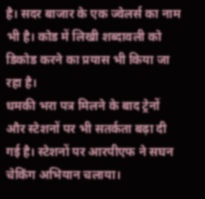है। सदर बाजार के एक ज्वेलर्स का नाम भी है। कोड में लिखी शब्दावली को डिकोड करने का प्रयास भी किया जा रहा है।
धमकी भरा पत्र मिलने के बाद ट्रेनों और स्टेशनों पर भी सतर्कता बढ़ा दी गई है। स्टेशनों पर आरपीएफ ने सघन चेकिंग अभियान चलाया।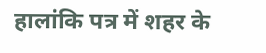हालांकि पत्र में शहर के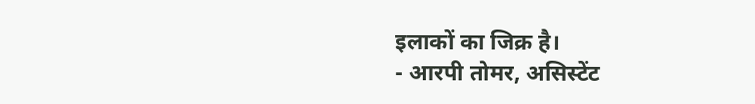इलाकों का जिक्र है।
- आरपी तोमर, असिस्टेंट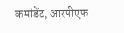कमांडेंट, आरपीएफ